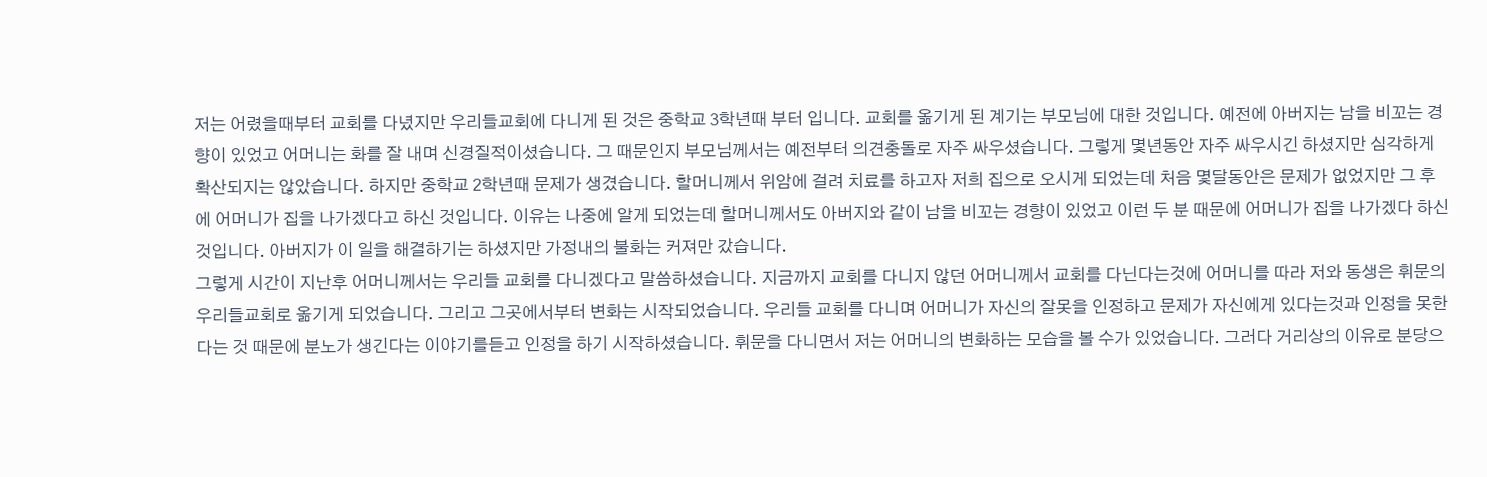저는 어렸을때부터 교회를 다녔지만 우리들교회에 다니게 된 것은 중학교 3학년때 부터 입니다. 교회를 옮기게 된 계기는 부모님에 대한 것입니다. 예전에 아버지는 남을 비꼬는 경향이 있었고 어머니는 화를 잘 내며 신경질적이셨습니다. 그 때문인지 부모님께서는 예전부터 의견충돌로 자주 싸우셨습니다. 그렇게 몇년동안 자주 싸우시긴 하셨지만 심각하게 확산되지는 않았습니다. 하지만 중학교 2학년때 문제가 생겼습니다. 할머니께서 위암에 걸려 치료를 하고자 저희 집으로 오시게 되었는데 처음 몇달동안은 문제가 없었지만 그 후에 어머니가 집을 나가겠다고 하신 것입니다. 이유는 나중에 알게 되었는데 할머니께서도 아버지와 같이 남을 비꼬는 경향이 있었고 이런 두 분 때문에 어머니가 집을 나가겠다 하신 것입니다. 아버지가 이 일을 해결하기는 하셨지만 가정내의 불화는 커져만 갔습니다.
그렇게 시간이 지난후 어머니께서는 우리들 교회를 다니겠다고 말씀하셨습니다. 지금까지 교회를 다니지 않던 어머니께서 교회를 다닌다는것에 어머니를 따라 저와 동생은 휘문의 우리들교회로 옮기게 되었습니다. 그리고 그곳에서부터 변화는 시작되었습니다. 우리들 교회를 다니며 어머니가 자신의 잘못을 인정하고 문제가 자신에게 있다는것과 인정을 못한다는 것 때문에 분노가 생긴다는 이야기를듣고 인정을 하기 시작하셨습니다. 휘문을 다니면서 저는 어머니의 변화하는 모습을 볼 수가 있었습니다. 그러다 거리상의 이유로 분당으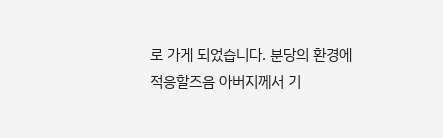로 가게 되었습니다. 분당의 환경에 적응할즈음 아버지께서 기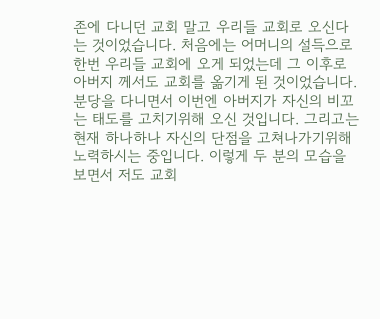존에 다니던 교회 말고 우리들 교회로 오신다는 것이었습니다. 처음에는 어머니의 설득으로 한번 우리들 교회에 오게 되었는데 그 이후로 아버지 께서도 교회를 옮기게 된 것이었습니다. 분당을 다니면서 이번엔 아버지가 자신의 비꼬는 태도를 고치기위해 오신 것입니다. 그리고는 현재 하나하나 자신의 단점을 고쳐나가기위해 노력하시는 중입니다. 이렇게 두 분의 모습을 보면서 저도 교회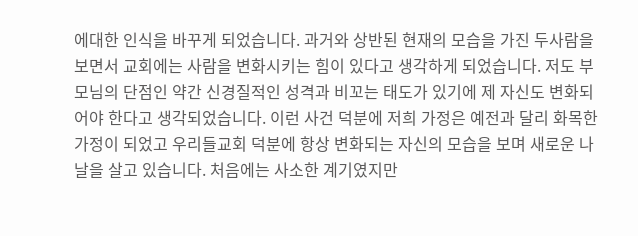에대한 인식을 바꾸게 되었습니다. 과거와 상반된 현재의 모습을 가진 두사람을 보면서 교회에는 사람을 변화시키는 힘이 있다고 생각하게 되었습니다. 저도 부모님의 단점인 약간 신경질적인 성격과 비꼬는 태도가 있기에 제 자신도 변화되어야 한다고 생각되었습니다. 이런 사건 덕분에 저희 가정은 예전과 달리 화목한 가정이 되었고 우리들교회 덕분에 항상 변화되는 자신의 모습을 보며 새로운 나날을 살고 있습니다. 처음에는 사소한 계기였지만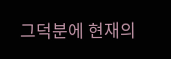그덕분에 현재의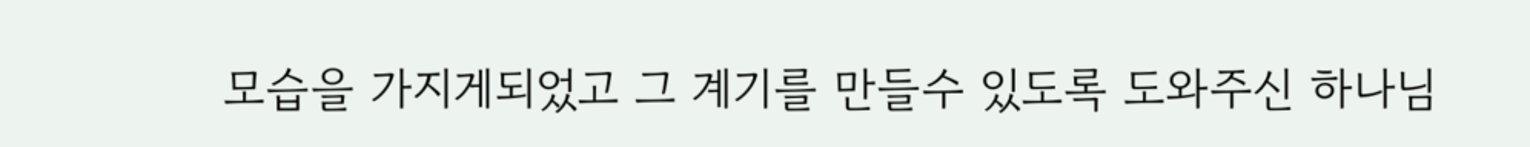모습을 가지게되었고 그 계기를 만들수 있도록 도와주신 하나님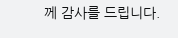께 감사를 드립니다.